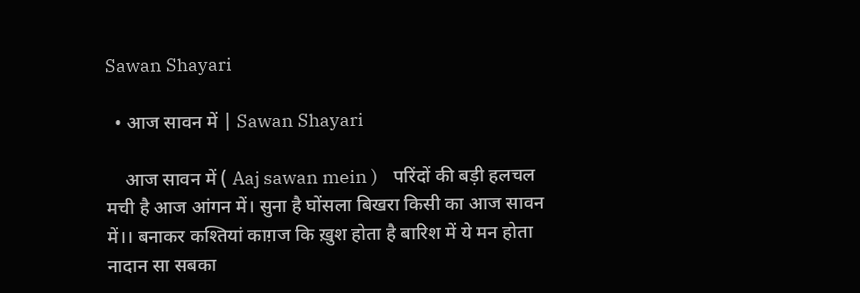Sawan Shayari

  • आज सावन में | Sawan Shayari

    आज सावन में ( Aaj sawan mein )    परिंदों की बड़ी हलचल मची है आज आंगन में। सुना है घोंसला बिखरा किसी का आज सावन में।। बनाकर कश्तियां काग़ज कि ख़ुश होता है बारिश में ये मन होता नादान सा सबका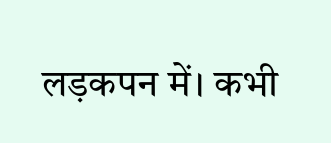लड़कपन में। कभी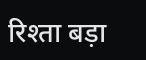रिश्ता बड़ा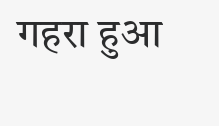गहरा हुआ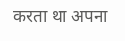करता था अपना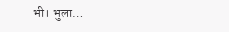भी। भुला…